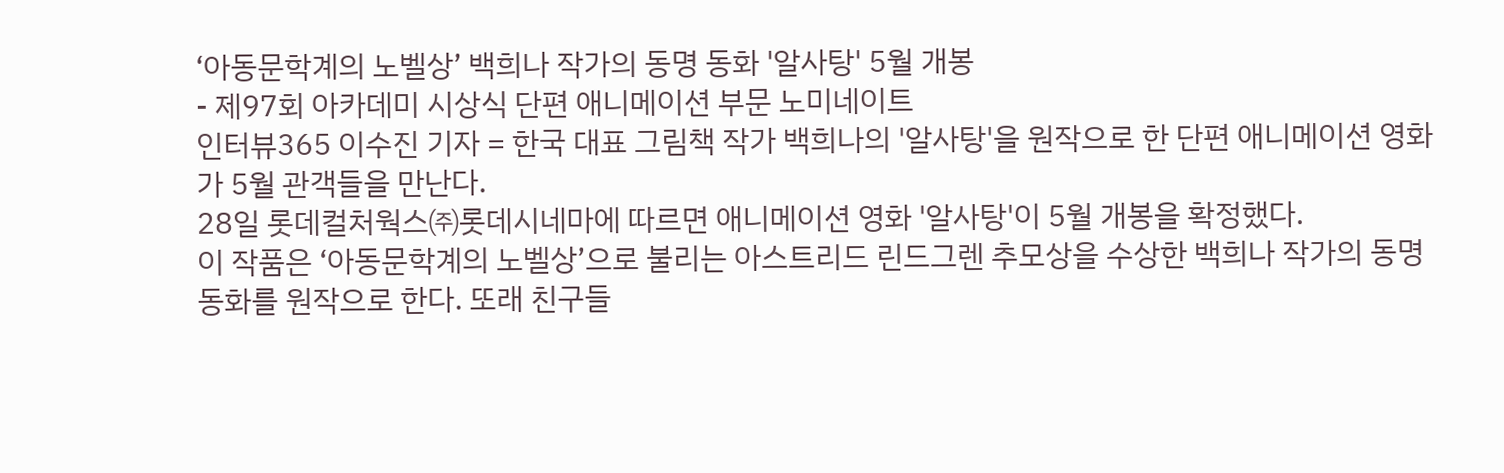‘아동문학계의 노벨상’ 백희나 작가의 동명 동화 '알사탕' 5월 개봉
- 제97회 아카데미 시상식 단편 애니메이션 부문 노미네이트
인터뷰365 이수진 기자 = 한국 대표 그림책 작가 백희나의 '알사탕'을 원작으로 한 단편 애니메이션 영화가 5월 관객들을 만난다.
28일 롯데컬처웍스㈜롯데시네마에 따르면 애니메이션 영화 '알사탕'이 5월 개봉을 확정했다.
이 작품은 ‘아동문학계의 노벨상’으로 불리는 아스트리드 린드그렌 추모상을 수상한 백희나 작가의 동명 동화를 원작으로 한다. 또래 친구들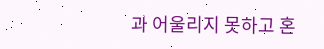과 어울리지 못하고 혼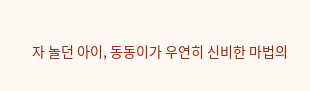자 놀던 아이, 동동이가 우연히 신비한 마법의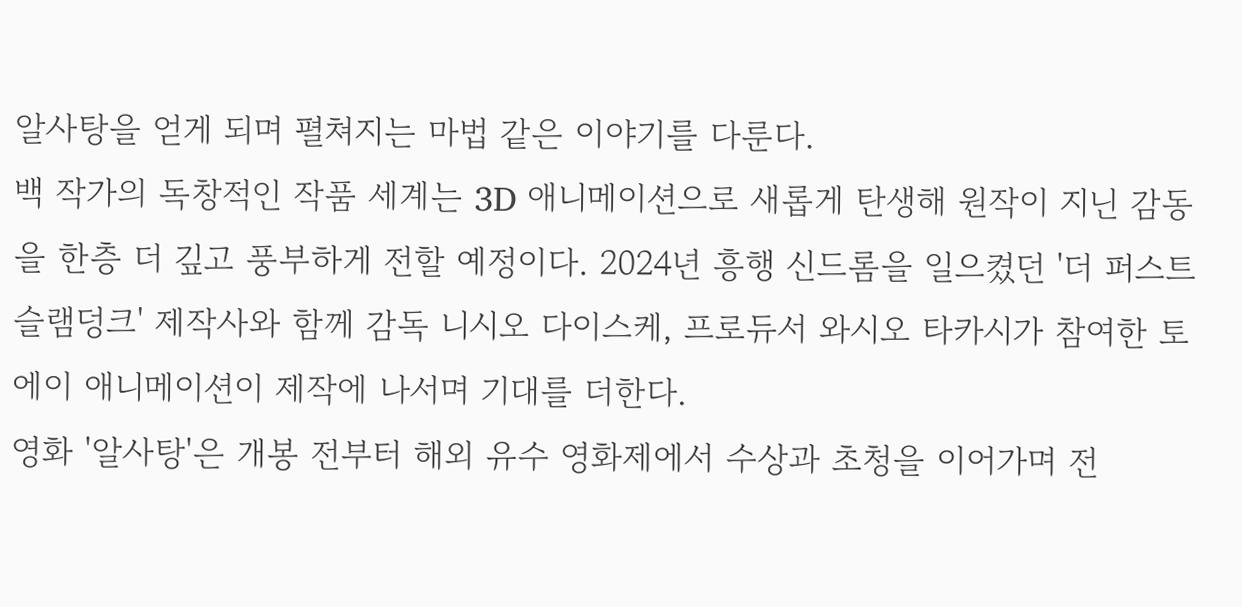알사탕을 얻게 되며 펼쳐지는 마법 같은 이야기를 다룬다.
백 작가의 독창적인 작품 세계는 3D 애니메이션으로 새롭게 탄생해 원작이 지닌 감동을 한층 더 깊고 풍부하게 전할 예정이다. 2024년 흥행 신드롬을 일으켰던 '더 퍼스트 슬램덩크' 제작사와 함께 감독 니시오 다이스케, 프로듀서 와시오 타카시가 참여한 토에이 애니메이션이 제작에 나서며 기대를 더한다.
영화 '알사탕'은 개봉 전부터 해외 유수 영화제에서 수상과 초청을 이어가며 전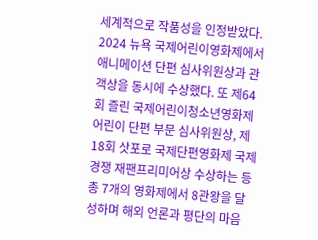세계적으로 작품성을 인정받았다. 2024 뉴욕 국제어린이영화제에서 애니메이션 단편 심사위원상과 관객상을 동시에 수상했다. 또 제64회 즐린 국제어린이청소년영화제 어린이 단편 부문 심사위원상, 제18회 삿포로 국제단편영화제 국제경쟁 재팬프리미어상 수상하는 등 총 7개의 영화제에서 8관왕을 달성하며 해외 언론과 평단의 마음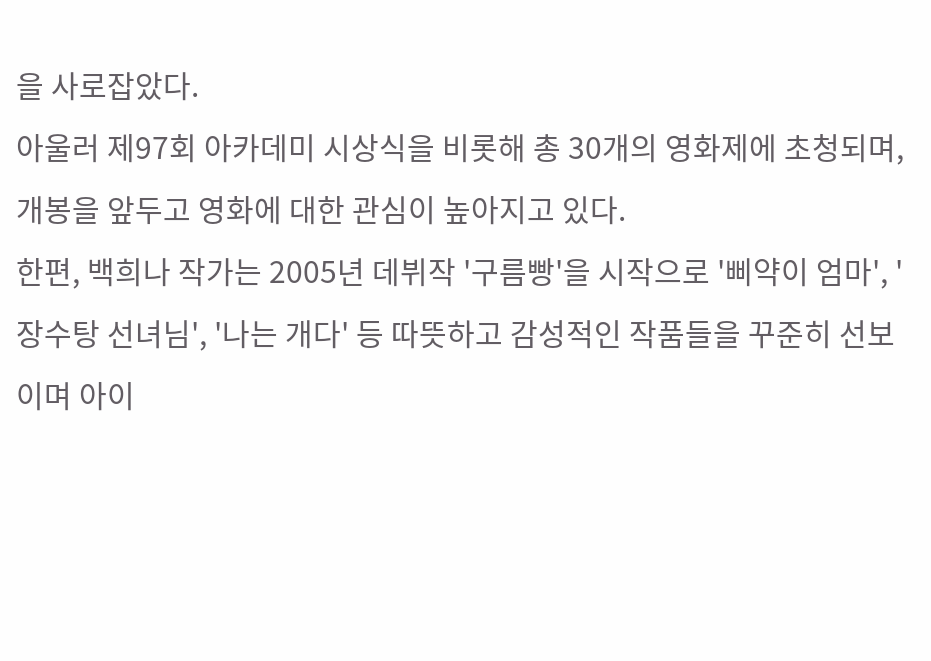을 사로잡았다.
아울러 제97회 아카데미 시상식을 비롯해 총 30개의 영화제에 초청되며, 개봉을 앞두고 영화에 대한 관심이 높아지고 있다.
한편, 백희나 작가는 2005년 데뷔작 '구름빵'을 시작으로 '삐약이 엄마', '장수탕 선녀님', '나는 개다' 등 따뜻하고 감성적인 작품들을 꾸준히 선보이며 아이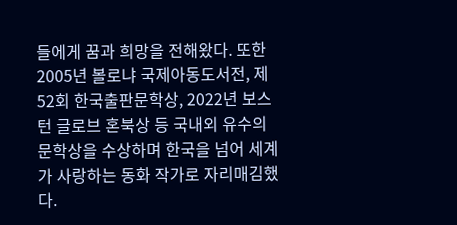들에게 꿈과 희망을 전해왔다. 또한 2005년 볼로냐 국제아동도서전, 제52회 한국출판문학상, 2022년 보스턴 글로브 혼북상 등 국내외 유수의 문학상을 수상하며 한국을 넘어 세계가 사랑하는 동화 작가로 자리매김했다.